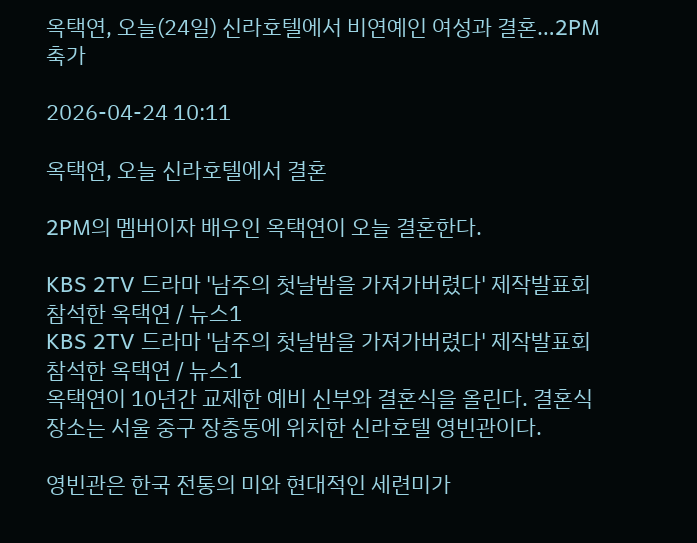옥택연, 오늘(24일) 신라호텔에서 비연예인 여성과 결혼…2PM 축가

2026-04-24 10:11

옥택연, 오늘 신라호텔에서 결혼

2PM의 멤버이자 배우인 옥택연이 오늘 결혼한다.

KBS 2TV 드라마 '남주의 첫날밤을 가져가버렸다' 제작발표회 참석한 옥택연 / 뉴스1
KBS 2TV 드라마 '남주의 첫날밤을 가져가버렸다' 제작발표회 참석한 옥택연 / 뉴스1
옥택연이 10년간 교제한 예비 신부와 결혼식을 올린다. 결혼식 장소는 서울 중구 장충동에 위치한 신라호텔 영빈관이다.

영빈관은 한국 전통의 미와 현대적인 세련미가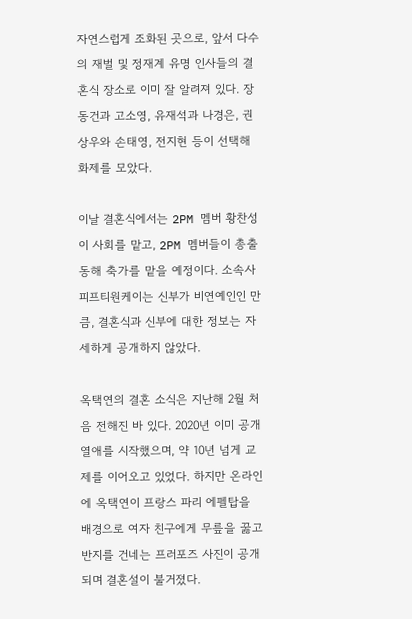자연스럽게 조화된 곳으로, 앞서 다수의 재벌 및 정재계 유명 인사들의 결혼식 장소로 이미 잘 알려져 있다. 장동건과 고소영, 유재석과 나경은, 권상우와 손태영, 전지현 등이 선택해 화제를 모았다.

이날 결혼식에서는 2PM 멤버 황찬성이 사회를 맡고, 2PM 멤버들이 총출동해 축가를 맡을 예정이다. 소속사 피프티원케이는 신부가 비연예인인 만큼, 결혼식과 신부에 대한 정보는 자세하게 공개하지 않았다.

옥택연의 결혼 소식은 지난해 2월 처음 전해진 바 있다. 2020년 이미 공개 열애를 시작했으며, 약 10년 넘게 교제를 이어오고 있었다. 하지만 온라인에 옥택연이 프랑스 파리 에펠탑을 배경으로 여자 친구에게 무릎을 꿇고 반지를 건네는 프러포즈 사진이 공개되며 결혼설이 불거졌다.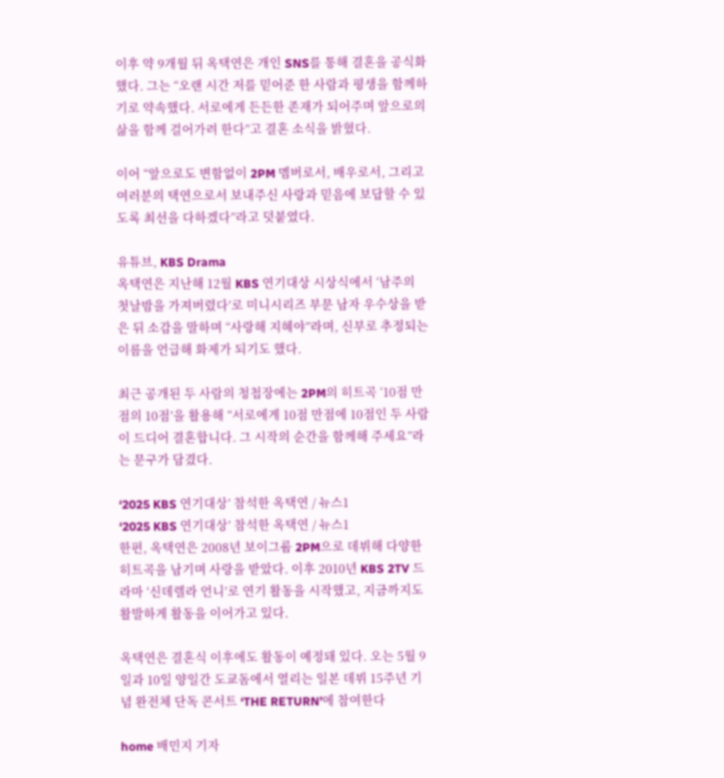이후 약 9개월 뒤 옥택연은 개인 SNS를 통해 결혼을 공식화했다. 그는 “오랜 시간 저를 믿어준 한 사람과 평생을 함께하기로 약속했다. 서로에게 든든한 존재가 되어주며 앞으로의 삶을 함께 걸어가려 한다”고 결혼 소식을 밝혔다.

이어 “앞으로도 변함없이 2PM 멤버로서, 배우로서, 그리고 여러분의 택연으로서 보내주신 사랑과 믿음에 보답할 수 있도록 최선을 다하겠다”라고 덧붙였다.

유튜브, KBS Drama
옥택연은 지난해 12월 KBS 연기대상 시상식에서 ‘남주의 첫날밤을 가져버렸다’로 미니시리즈 부문 남자 우수상을 받은 뒤 소감을 말하며 “사랑해 지혜야”라며, 신부로 추정되는 이름을 언급해 화제가 되기도 했다.

최근 공개된 두 사람의 청첩장에는 2PM의 히트곡 ‘10점 만점의 10점’을 활용해 “서로에게 10점 만점에 10점인 두 사람이 드디어 결혼합니다. 그 시작의 순간을 함께해 주세요”라는 문구가 담겼다.

‘2025 KBS 연기대상’ 참석한 옥택연 / 뉴스1
‘2025 KBS 연기대상’ 참석한 옥택연 / 뉴스1
한편, 옥택연은 2008년 보이그룹 2PM으로 데뷔해 다양한 히트곡을 남기며 사랑을 받았다. 이후 2010년 KBS 2TV 드라마 ‘신데렐라 언니’로 연기 활동을 시작했고, 지금까지도 활발하게 활동을 이어가고 있다.

옥택연은 결혼식 이후에도 활동이 예정돼 있다. 오는 5월 9일과 10일 양일간 도쿄돔에서 열리는 일본 데뷔 15주년 기념 완전체 단독 콘서트 ‘THE RETURN’에 참여한다

home 배민지 기자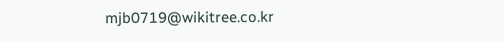mjb0719@wikitree.co.kr